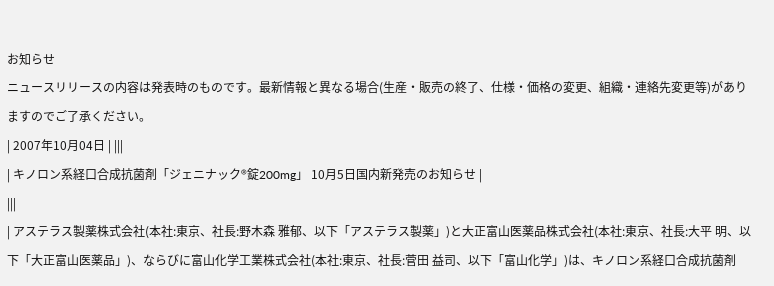お知らせ
ニュースリリースの内容は発表時のものです。最新情報と異なる場合(生産・販売の終了、仕様・価格の変更、組織・連絡先変更等)がありますのでご了承ください。
| 2007年10月04日 | |||
| キノロン系経口合成抗菌剤「ジェニナック®錠200mg」 10月5日国内新発売のお知らせ |
|||
| アステラス製薬株式会社(本社:東京、社長:野木森 雅郁、以下「アステラス製薬」)と大正富山医薬品株式会社(本社:東京、社長:大平 明、以下「大正富山医薬品」)、ならびに富山化学工業株式会社(本社:東京、社長:菅田 益司、以下「富山化学」)は、キノロン系経口合成抗菌剤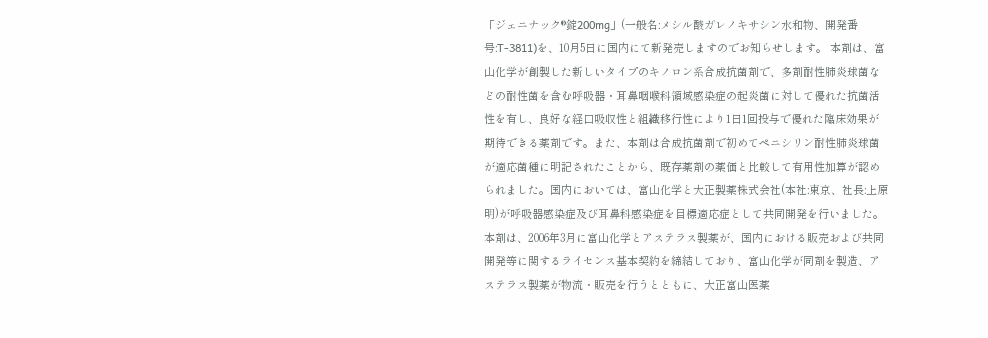「ジェニナック®錠200mg」(一般名:メシル酸ガレノキサシン水和物、開発番号:T-3811)を、10月5日に国内にて新発売しますのでお知らせします。 本剤は、富山化学が創製した新しいタイプのキノロン系合成抗菌剤で、多剤耐性肺炎球菌などの耐性菌を含む呼吸器・耳鼻咽喉科領域感染症の起炎菌に対して優れた抗菌活性を有し、良好な経口吸収性と組織移行性により1日1回投与で優れた臨床効果が期待できる薬剤です。また、本剤は合成抗菌剤で初めてペニシリン耐性肺炎球菌が適応菌種に明記されたことから、既存薬剤の薬価と比較して有用性加算が認められました。国内においては、富山化学と大正製薬株式会社(本社:東京、社長:上原 明)が呼吸器感染症及び耳鼻科感染症を目標適応症として共同開発を行いました。 本剤は、2006年3月に富山化学とアステラス製薬が、国内における販売および共同開発等に関するライセンス基本契約を締結しており、富山化学が同剤を製造、アステラス製薬が物流・販売を行うとともに、大正富山医薬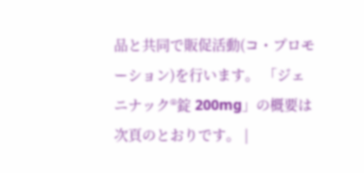品と共同で販促活動(コ・プロモーション)を行います。 「ジェニナック®錠 200mg」の概要は次頁のとおりです。 |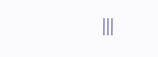|||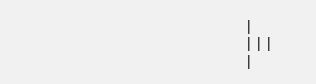|
|||
|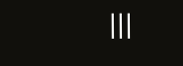|||